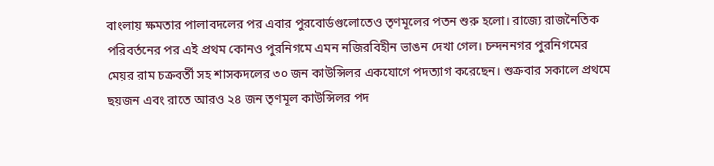বাংলায় ক্ষমতার পালাবদলের পর এবার পুরবোর্ডগুলোতেও তৃণমূলের পতন শুরু হলো। রাজ্যে রাজনৈতিক পরিবর্তনের পর এই প্রথম কোনও পুরনিগমে এমন নজিরবিহীন ভাঙন দেখা গেল। চন্দননগর পুরনিগমের মেয়র রাম চক্রবর্তী সহ শাসকদলের ৩০ জন কাউন্সিলর একযোগে পদত্যাগ করেছেন। শুক্রবার সকালে প্রথমে ছয়জন এবং রাতে আরও ২৪ জন তৃণমূল কাউন্সিলর পদ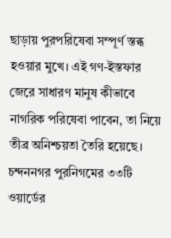ছাড়ায় পুরপরিষেবা সম্পূর্ণ স্তব্ধ হওয়ার মুখে। এই গণ-ইস্তফার জেরে সাধারণ মানুষ কীভাবে নাগরিক পরিষেবা পাবেন, তা নিয়ে তীব্র অনিশ্চয়তা তৈরি হয়েছে।
চন্দননগর পুরনিগমের ৩৩টি ওয়ার্ডের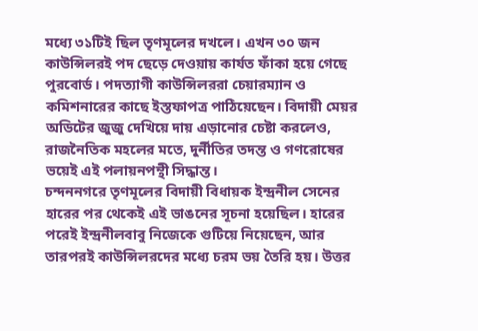মধ্যে ৩১টিই ছিল তৃণমূলের দখলে। এখন ৩০ জন কাউন্সিলরই পদ ছেড়ে দেওয়ায় কার্যত ফাঁকা হয়ে গেছে পুরবোর্ড। পদত্যাগী কাউন্সিলররা চেয়ারম্যান ও কমিশনারের কাছে ইস্তফাপত্র পাঠিয়েছেন। বিদায়ী মেয়র অডিটের জুজু দেখিয়ে দায় এড়ানোর চেষ্টা করলেও, রাজনৈতিক মহলের মতে, দুর্নীতির তদন্ত ও গণরোষের ভয়েই এই পলায়নপন্থী সিদ্ধান্ত।
চন্দননগরে তৃণমূলের বিদায়ী বিধায়ক ইন্দ্রনীল সেনের হারের পর থেকেই এই ভাঙনের সূচনা হয়েছিল। হারের পরেই ইন্দ্রনীলবাবু নিজেকে গুটিয়ে নিয়েছেন, আর তারপরই কাউন্সিলরদের মধ্যে চরম ভয় তৈরি হয়। উত্তর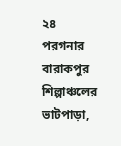২৪ পরগনার বারাকপুর শিল্পাঞ্চলের ভাটপাড়া,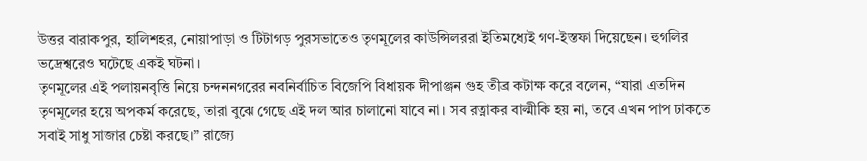উত্তর বারাকপুর, হালিশহর, নোয়াপাড়া ও টিটাগড় পুরসভাতেও তৃণমূলের কাউন্সিলররা ইতিমধ্যেই গণ-ইস্তফা দিয়েছেন। হুগলির ভদ্রেশ্বরেও ঘটেছে একই ঘটনা।
তৃণমূলের এই পলায়নবৃত্তি নিয়ে চন্দননগরের নবনির্বাচিত বিজেপি বিধায়ক দীপাঞ্জন গুহ তীব্র কটাক্ষ করে বলেন, “যারা এতদিন তৃণমূলের হয়ে অপকর্ম করেছে, তারা বুঝে গেছে এই দল আর চালানো যাবে না। সব রত্নাকর বাল্মীকি হয় না, তবে এখন পাপ ঢাকতে সবাই সাধু সাজার চেষ্টা করছে।” রাজ্যে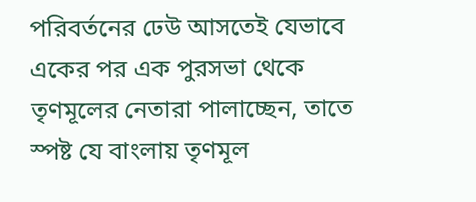পরিবর্তনের ঢেউ আসতেই যেভাবে একের পর এক পুরসভা থেকে তৃণমূলের নেতারা পালাচ্ছেন, তাতে স্পষ্ট যে বাংলায় তৃণমূল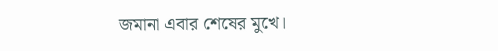জমানা এবার শেষের মুখে।